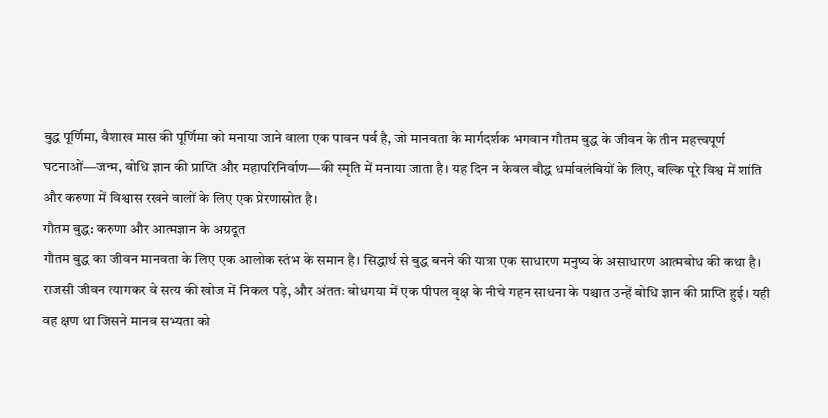बुद्ध पूर्णिमा, वैशाख मास की पूर्णिमा को मनाया जाने वाला एक पावन पर्व है, जो मानवता के मार्गदर्शक भगवान गौतम बुद्ध के जीवन के तीन महत्त्वपूर्ण घटनाओं—जन्म, बोधि ज्ञान की प्राप्ति और महापरिनिर्वाण—की स्मृति में मनाया जाता है। यह दिन न केवल बौद्ध धर्मावलंबियों के लिए, बल्कि पूरे विश्व में शांति और करुणा में विश्वास रखने वालों के लिए एक प्रेरणास्रोत है।
गौतम बुद्ध: करुणा और आत्मज्ञान के अग्रदूत
गौतम बुद्ध का जीवन मानवता के लिए एक आलोक स्तंभ के समान है। सिद्धार्थ से बुद्ध बनने की यात्रा एक साधारण मनुष्य के असाधारण आत्मबोध की कथा है। राजसी जीवन त्यागकर वे सत्य की खोज में निकल पड़े, और अंततः बोधगया में एक पीपल वृक्ष के नीचे गहन साधना के पश्चात उन्हें बोधि ज्ञान की प्राप्ति हुई। यही वह क्षण था जिसने मानव सभ्यता को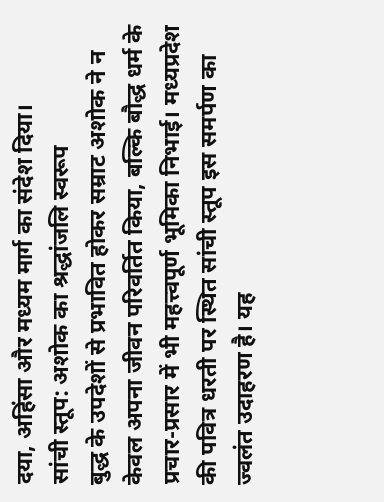दया, अहिंसा और मध्यम मार्ग का संदेश दिया।
सांची स्तूप: अशोक का श्रद्धांजलि स्वरूप
बुद्ध के उपदेशों से प्रभावित होकर सम्राट अशोक ने न केवल अपना जीवन परिवर्तित किया, बल्कि बौद्ध धर्म के प्रचार-प्रसार में भी महत्त्वपूर्ण भूमिका निभाई। मध्यप्रदेश की पवित्र धरती पर स्थित सांची स्तूप इस समर्पण का ज्वलंत उदाहरण है। यह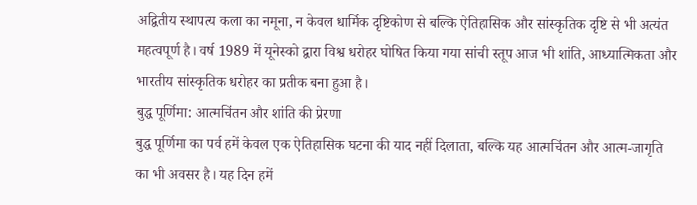अद्वितीय स्थापत्य कला का नमूना, न केवल धार्मिक दृष्टिकोण से बल्कि ऐतिहासिक और सांस्कृतिक दृष्टि से भी अत्यंत महत्वपूर्ण है। वर्ष 1989 में यूनेस्को द्वारा विश्व धरोहर घोषित किया गया सांची स्तूप आज भी शांति, आध्यात्मिकता और भारतीय सांस्कृतिक धरोहर का प्रतीक बना हुआ है।
बुद्ध पूर्णिमा: आत्मचिंतन और शांति की प्रेरणा
बुद्ध पूर्णिमा का पर्व हमें केवल एक ऐतिहासिक घटना की याद नहीं दिलाता, बल्कि यह आत्मचिंतन और आत्म-जागृति का भी अवसर है। यह दिन हमें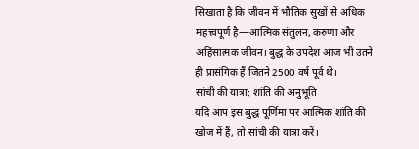सिखाता है कि जीवन में भौतिक सुखों से अधिक महत्त्वपूर्ण है—आत्मिक संतुलन, करुणा और अहिंसात्मक जीवन। बुद्ध के उपदेश आज भी उतने ही प्रासंगिक हैं जितने 2500 वर्ष पूर्व थे।
सांची की यात्रा: शांति की अनुभूति
यदि आप इस बुद्ध पूर्णिमा पर आत्मिक शांति की खोज में हैं, तो सांची की यात्रा करें।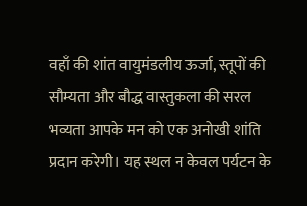वहाँ की शांत वायुमंडलीय ऊर्जा, स्तूपों की सौम्यता और बौद्ध वास्तुकला की सरल भव्यता आपके मन को एक अनोखी शांति प्रदान करेगी। यह स्थल न केवल पर्यटन के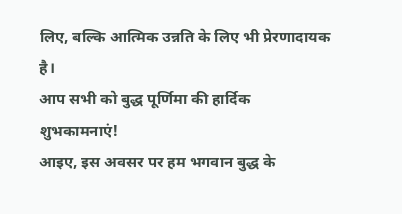लिए, बल्कि आत्मिक उन्नति के लिए भी प्रेरणादायक है।
आप सभी को बुद्ध पूर्णिमा की हार्दिक शुभकामनाएं!
आइए, इस अवसर पर हम भगवान बुद्ध के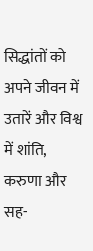सिद्धांतों को अपने जीवन में उतारें और विश्व में शांति, करुणा और सह-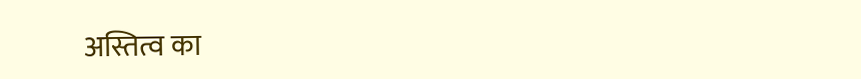अस्तित्व का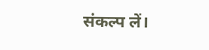संकल्प लें।